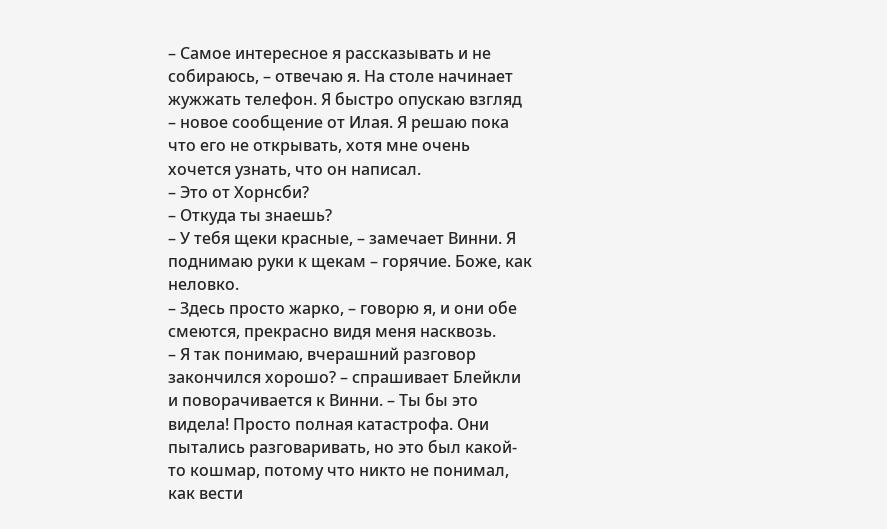– Самое интересное я рассказывать и не собираюсь, – отвечаю я. На столе начинает жужжать телефон. Я быстро опускаю взгляд – новое сообщение от Илая. Я решаю пока что его не открывать, хотя мне очень хочется узнать, что он написал.
– Это от Хорнсби?
– Откуда ты знаешь?
– У тебя щеки красные, – замечает Винни. Я поднимаю руки к щекам – горячие. Боже, как неловко.
– Здесь просто жарко, – говорю я, и они обе смеются, прекрасно видя меня насквозь.
– Я так понимаю, вчерашний разговор закончился хорошо? – спрашивает Блейкли и поворачивается к Винни. – Ты бы это видела! Просто полная катастрофа. Они пытались разговаривать, но это был какой-то кошмар, потому что никто не понимал, как вести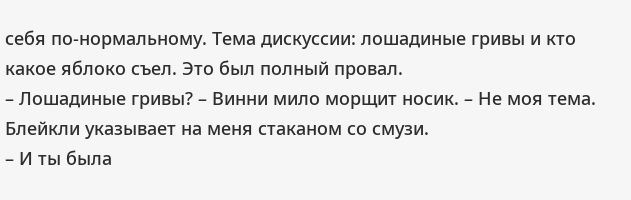себя по-нормальному. Тема дискуссии: лошадиные гривы и кто какое яблоко съел. Это был полный провал.
– Лошадиные гривы? – Винни мило морщит носик. – Не моя тема.
Блейкли указывает на меня стаканом со смузи.
– И ты была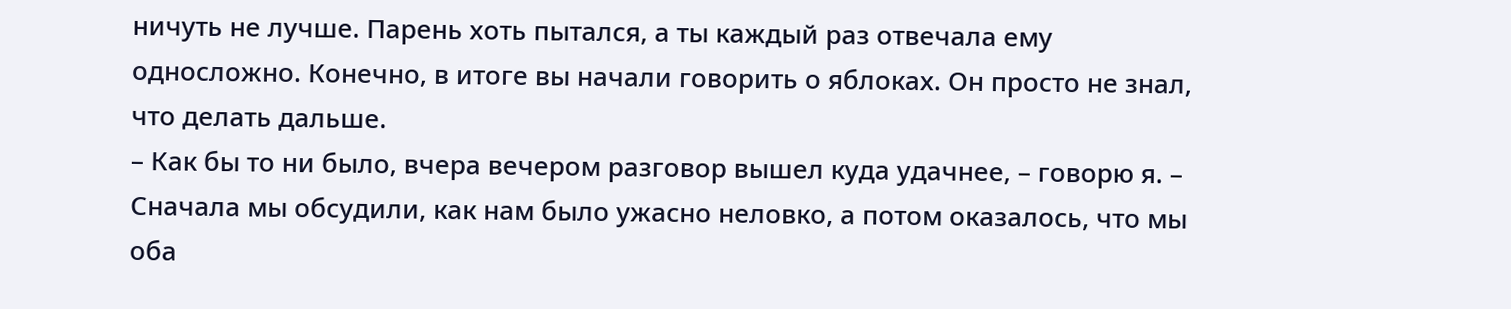ничуть не лучше. Парень хоть пытался, а ты каждый раз отвечала ему односложно. Конечно, в итоге вы начали говорить о яблоках. Он просто не знал, что делать дальше.
– Как бы то ни было, вчера вечером разговор вышел куда удачнее, – говорю я. – Сначала мы обсудили, как нам было ужасно неловко, а потом оказалось, что мы оба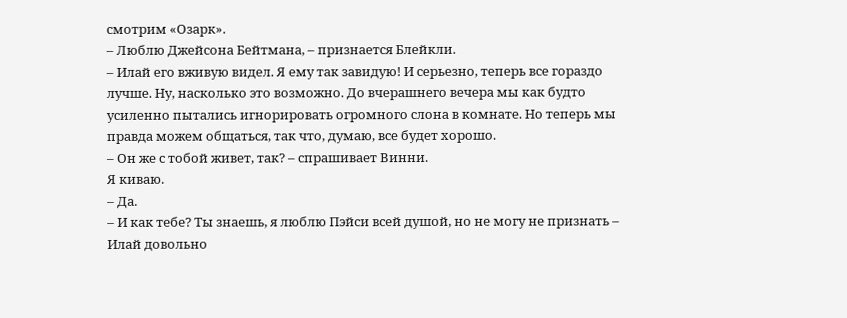смотрим «Озарк».
– Люблю Джейсона Бейтмана, – признается Блейкли.
– Илай его вживую видел. Я ему так завидую! И серьезно, теперь все гораздо лучше. Ну, насколько это возможно. До вчерашнего вечера мы как будто усиленно пытались игнорировать огромного слона в комнате. Но теперь мы правда можем общаться, так что, думаю, все будет хорошо.
– Он же с тобой живет, так? – спрашивает Винни.
Я киваю.
– Да.
– И как тебе? Ты знаешь, я люблю Пэйси всей душой, но не могу не признать – Илай довольно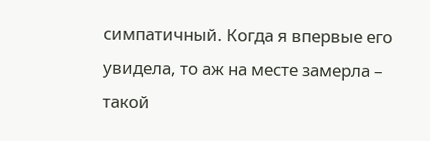симпатичный. Когда я впервые его увидела, то аж на месте замерла – такой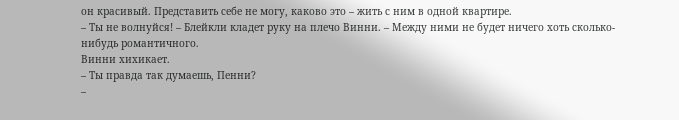он красивый. Представить себе не могу, каково это – жить с ним в одной квартире.
– Ты не волнуйся! – Блейкли кладет руку на плечо Винни. – Между ними не будет ничего хоть сколько-нибудь романтичного.
Винни хихикает.
– Ты правда так думаешь, Пенни?
–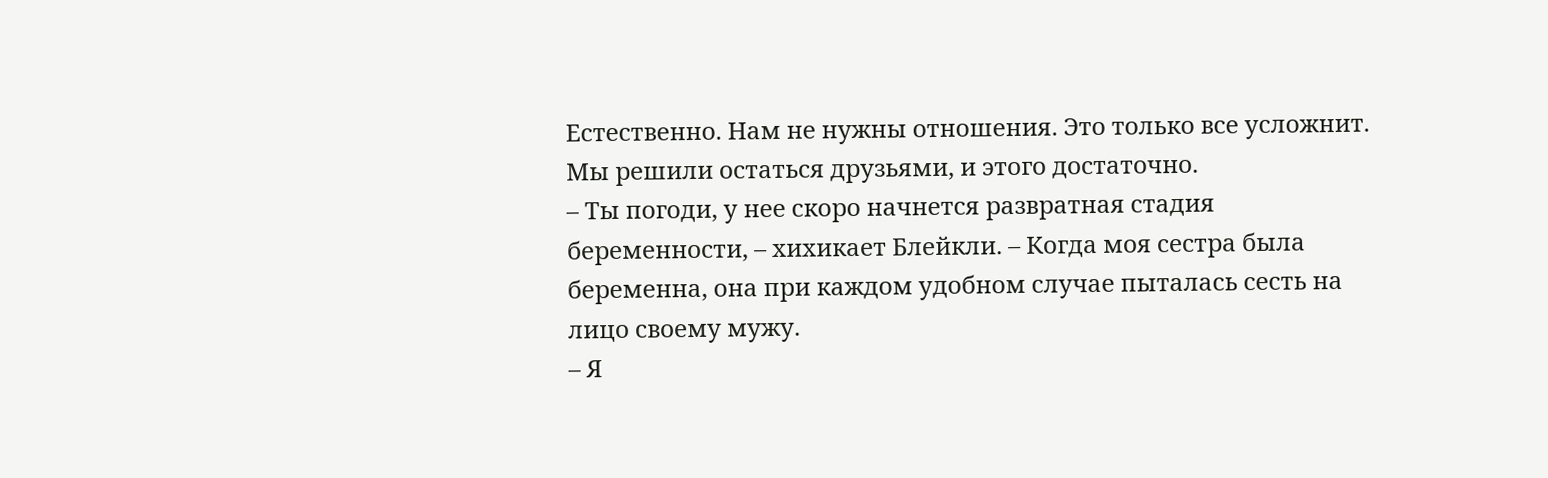Естественно. Нам не нужны отношения. Это только все усложнит. Мы решили остаться друзьями, и этого достаточно.
– Ты погоди, у нее скоро начнется развратная стадия беременности, – хихикает Блейкли. – Когда моя сестра была беременна, она при каждом удобном случае пыталась сесть на лицо своему мужу.
– Я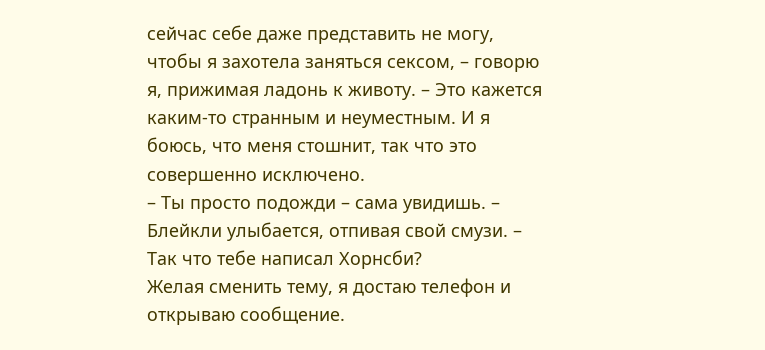сейчас себе даже представить не могу, чтобы я захотела заняться сексом, – говорю я, прижимая ладонь к животу. – Это кажется каким-то странным и неуместным. И я боюсь, что меня стошнит, так что это совершенно исключено.
– Ты просто подожди – сама увидишь. – Блейкли улыбается, отпивая свой смузи. – Так что тебе написал Хорнсби?
Желая сменить тему, я достаю телефон и открываю сообщение.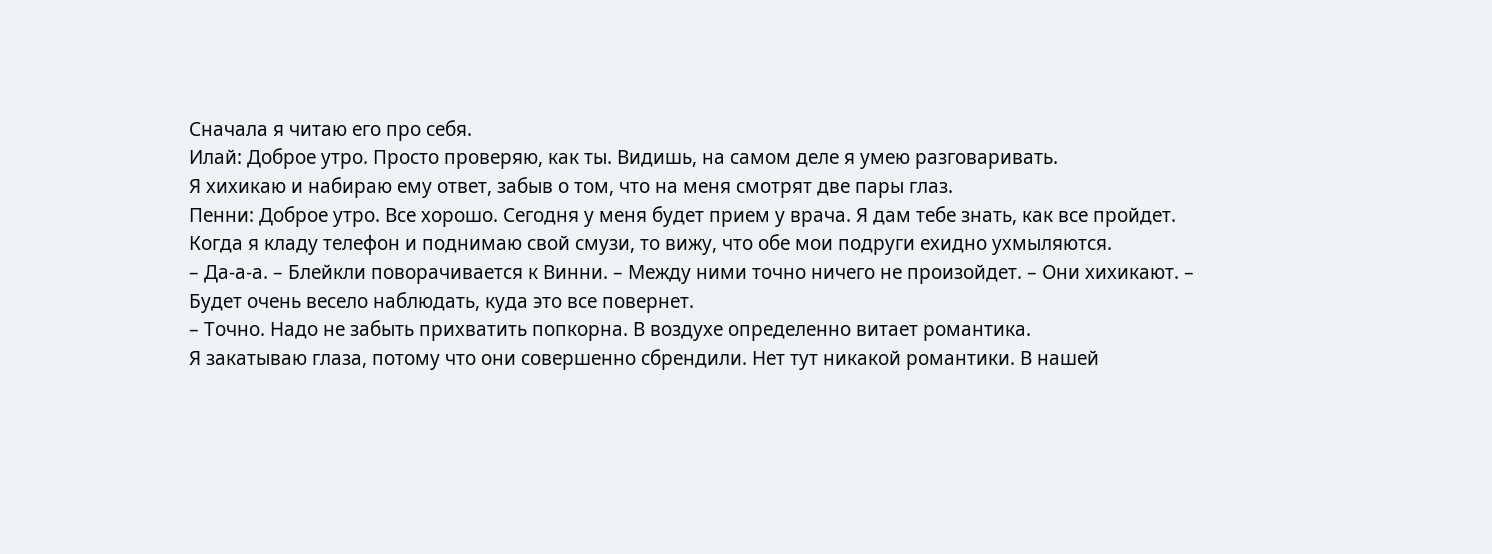Сначала я читаю его про себя.
Илай: Доброе утро. Просто проверяю, как ты. Видишь, на самом деле я умею разговаривать.
Я хихикаю и набираю ему ответ, забыв о том, что на меня смотрят две пары глаз.
Пенни: Доброе утро. Все хорошо. Сегодня у меня будет прием у врача. Я дам тебе знать, как все пройдет.
Когда я кладу телефон и поднимаю свой смузи, то вижу, что обе мои подруги ехидно ухмыляются.
– Да-а-а. – Блейкли поворачивается к Винни. – Между ними точно ничего не произойдет. – Они хихикают. – Будет очень весело наблюдать, куда это все повернет.
– Точно. Надо не забыть прихватить попкорна. В воздухе определенно витает романтика.
Я закатываю глаза, потому что они совершенно сбрендили. Нет тут никакой романтики. В нашей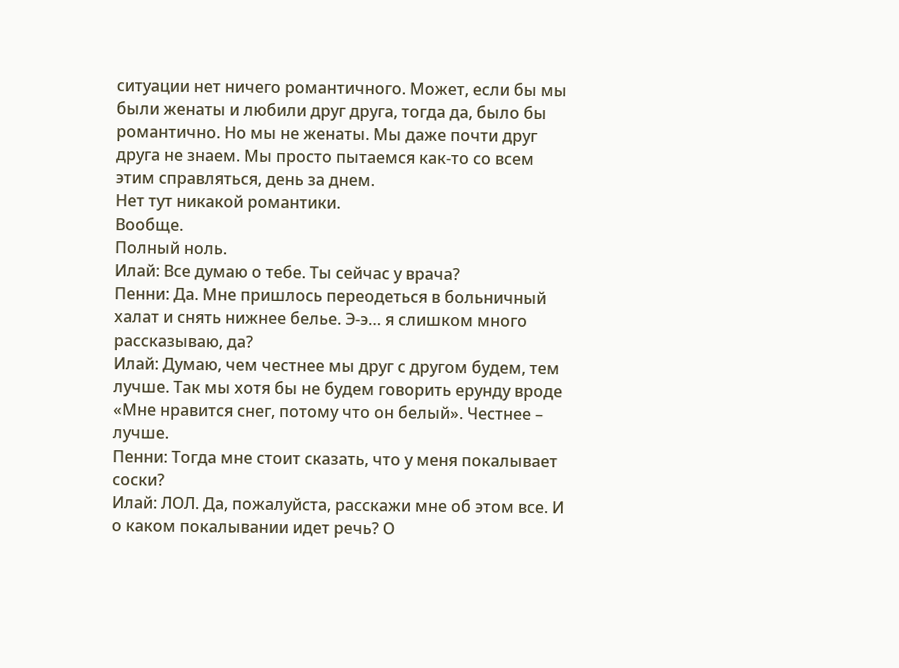ситуации нет ничего романтичного. Может, если бы мы были женаты и любили друг друга, тогда да, было бы романтично. Но мы не женаты. Мы даже почти друг друга не знаем. Мы просто пытаемся как-то со всем этим справляться, день за днем.
Нет тут никакой романтики.
Вообще.
Полный ноль.
Илай: Все думаю о тебе. Ты сейчас у врача?
Пенни: Да. Мне пришлось переодеться в больничный халат и снять нижнее белье. Э-э… я слишком много рассказываю, да?
Илай: Думаю, чем честнее мы друг с другом будем, тем лучше. Так мы хотя бы не будем говорить ерунду вроде «Мне нравится снег, потому что он белый». Честнее – лучше.
Пенни: Тогда мне стоит сказать, что у меня покалывает соски?
Илай: ЛОЛ. Да, пожалуйста, расскажи мне об этом все. И о каком покалывании идет речь? О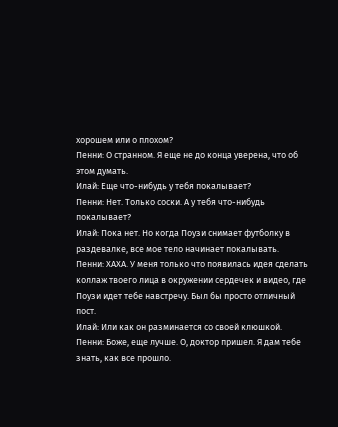хорошем или о плохом?
Пенни: О странном. Я еще не до конца уверена, что об этом думать.
Илай: Еще что-нибудь у тебя покалывает?
Пенни: Нет. Только соски. А у тебя что-нибудь покалывает?
Илай: Пока нет. Но когда Поузи снимает футболку в раздевалке, все мое тело начинает покалывать.
Пенни: ХАХА. У меня только что появилась идея сделать коллаж твоего лица в окружении сердечек и видео, где Поузи идет тебе навстречу. Был бы просто отличный пост.
Илай: Или как он разминается со своей клюшкой.
Пенни: Боже, еще лучше. О, доктор пришел. Я дам тебе знать, как все прошло.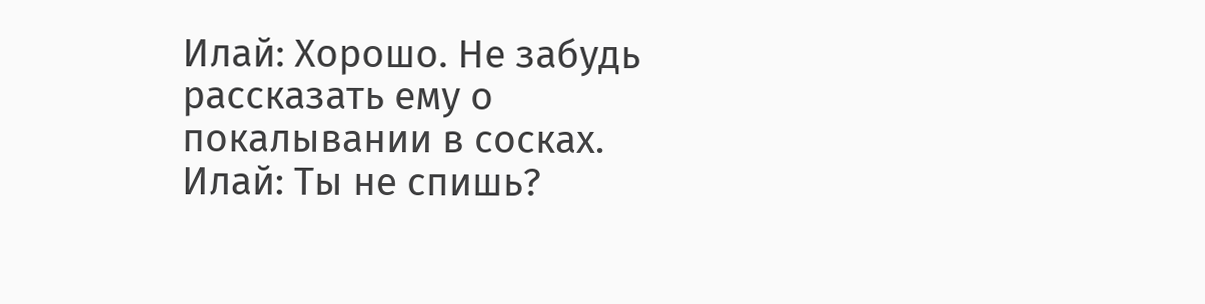Илай: Хорошо. Не забудь рассказать ему о покалывании в сосках.
Илай: Ты не спишь?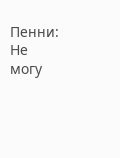Пенни: Не могу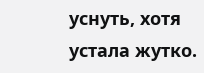уснуть, хотя устала жутко.